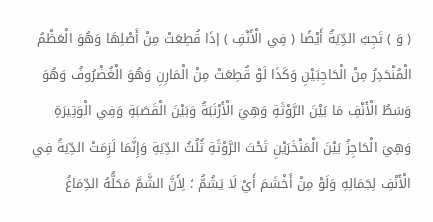( وَ ) تَجِبُ الدِّيَةُ أَيْضًا ( فِي الْأَنْفِ ) إذَا قُطِعَتْ مِنْ أَصْلِهَا وَهُوَ الْعَظْمُ الْمُنْحَدِرُ مِنْ الْحَاجِبَيْنِ وَكَذَا لَوْ قُطِعَتْ مِنْ الْمَارِنِ وَهُوَ الْغُضْرُوفُ وَهُوَ وَسَطُ الْأَنْفِ مَا بَيْنَ الرَّوْثَةِ وَهِيَ الْأَرْنَبَةُ وَبَيْنَ الْقَصَبَةِ وَفِي الْوَتِيرَةِ وَهِيَ الْحَاجِزُ بَيْنَ الْمَنْخَرَيْنِ تَحْتَ الرَّوْثَةِ ثُلُثُ الدِّيَةِ وَإِنَّمَا لَزِمَتْ الدِّيَةُ فِي الْأَنْفِ لِجَمَالِهِ وَلَوْ مِنْ أَخْشَمَ أَيْ لَا يَشُمُّ ؛ لِأَنَّ الشَّمَّ مَحَلُّهُ الدِّمَاغُ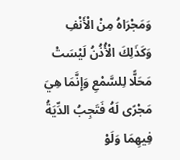وَمَجْرَاهُ مِنْ الْأَنْفِ وَكَذَلِكَ الْأُذُنُ لَيْسَتْ مَحَلًّا لِلسَّمْعِ وَإِنَّمَا هِيَ مَجْرًى لَهُ فَتَجِبُ الدِّيَةُ فِيهِمَا وَلَوْ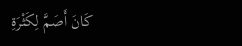كَانَ أَصَمَّ لِكَثْرَةِ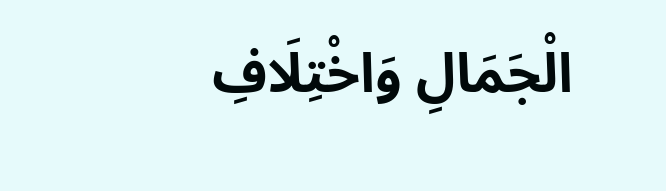الْجَمَالِ وَاخْتِلَافِ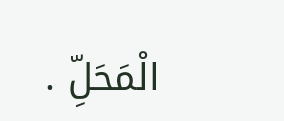الْمَحَلِّ .